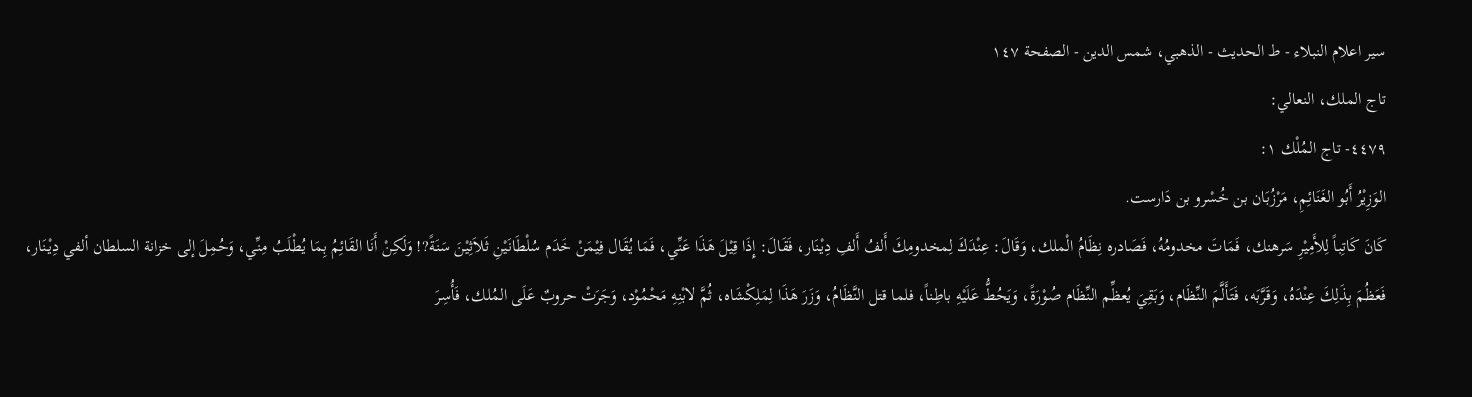سير اعلام النبلاء - ط الحديث - الذهبي، شمس الدين - الصفحة ١٤٧
تاج الملك، النعالي:
٤٤٧٩- تاج المُلْك ١:
الوَزِيْرُ أَبُو الغَنَائِمِ، مَرْزُبَان بن خُسْرو بن دَارست.
كَانَ كَاتِباً لِلأَمِيْرِ سَرهنك، فَمَاتَ مخدومُهُ، فَصَادره نِظَامُ الْملك، وَقَالَ: عِنْدَكَ لِمخدومِكَ أَلفُ أَلفِ دِيْنَار، فَقَالَ: إِذَا قِيْلَ هَذَا عَنِّي، فَمَا يُقَال فِيْمَنْ خَدَم سُلْطَانَيْنِ ثَلاَثِيْنَ سَنَةً?! وَلَكِنْ أَنَا القَائِمُ بِمَا يُطْلَبُ مِنِّي، وَحُمِلَ إلى خزانة السلطان ألفي دِيْنَار، فَعَظُمَ بِذَلِكَ عِنْدَهُ، وَقَرَّبَه، فَتَأَلَّمَ النِّظَام، وَبَقِيَ يُعظِّم النِّظَام صُوْرَةً، وَيَحُطُّ عَلَيْهِ باطِناً، فلما قتل النَّظَامُ، وَزَرَ هَذَا لِمَلِكْشَاه، ثُمَّ لابْنِهِ مَحْمُوْد، وَجَرَتْ حروبٌ عَلَى المُلك، فَأُسِرَ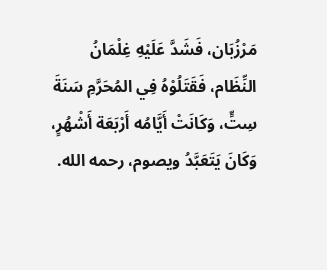مَرْزُبَان، فَشَدَّ عَلَيْهِ غِلْمَانُ النِّظَام، فَقَتَلُوْهُ فِي المُحَرَّمِ سَنَةَ سِتٍّ، وَكَانَتْ أَيَّامُه أَرْبَعَة أَشْهُرٍ، وَكَانَ يَتَعَبَّدُ ويصوم، رحمه الله.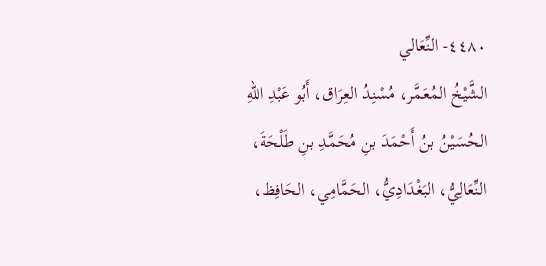٤٤٨٠- النِّعَالي
الشَّيْخُ المُعَمَّر، مُسْنِدُ العِرَاق، أَبُو عَبْدِ اللهِ الحُسَيْنُ بنُ أَحْمَدَ بنِ مُحَمَّدِ بنِ طَلْحَةَ، النِّعَالِيُّ، البَغْدَادِيُّ، الحَمَّامِي، الحَافِظ،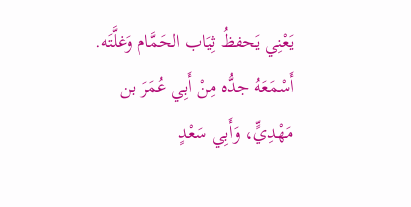يَعْنِي يَحفظُ ثِيَاب الحَمَّام وَغلَّتَه.
أَسْمَعَهُ جدُّه مِنْ أَبِي عُمَرَ بن مَهْدِيٍّ، وَأَبِي سَعْدٍ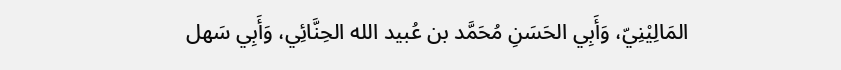المَالِيْنِيّ، وَأَبِي الحَسَنِ مُحَمَّد بن عُبيد الله الحِنَّائِي، وَأَبِي سَهل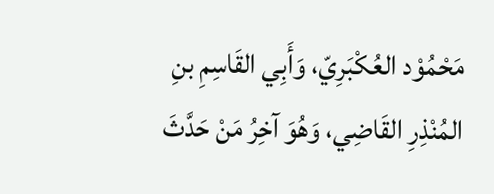مَحْمُوْد العُكْبَرِيّ، وَأَبِي القَاسِمِ بنِ المُنْذِرِ القَاضِي، وَهُوَ آخِرُ مَنْ حَدَّثَ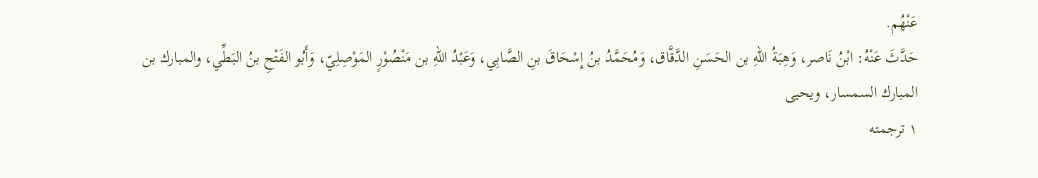عَنْهُم.
حَدَّثَ عَنْهُ: ابْنُ نَاصر، وَهِبَةُ اللهِ بن الحَسَنِ الدَّقَّاق، وَمُحَمَّدُ بنُ إِسْحَاقَ بنِ الصَّابِي، وَعَبْدُ اللهِ بن مَنْصُوْرٍ المَوْصِلِيّ، وَأَبُو الفَتْحِ بنُ البَطِّي، والمبارك بن المبارك السمسار، ويحيى
١ ترجمته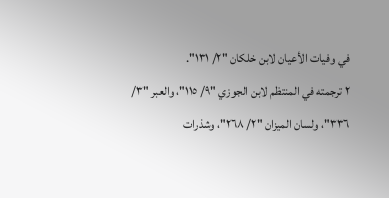في وفيات الأعيان لابن خلكان "٢/ ١٣١".
٢ ترجمته في المنتظم لابن الجوزي "٩/ ١١٥"، والعبر "٣/ ٣٣٦"، ولسان الميزان "٢/ ٢٦٨"، وشذرات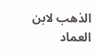الذهب لابن العماد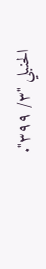الحنبلي "٣/ ٣٩٩".